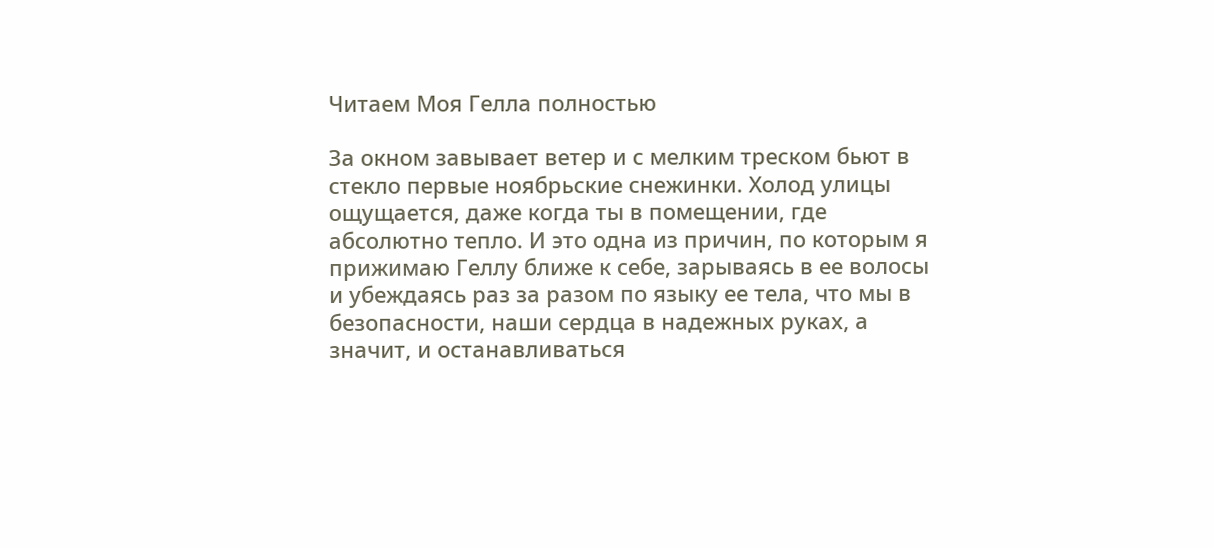Читаем Моя Гелла полностью

За окном завывает ветер и с мелким треском бьют в стекло первые ноябрьские снежинки. Холод улицы ощущается, даже когда ты в помещении, где абсолютно тепло. И это одна из причин, по которым я прижимаю Геллу ближе к себе, зарываясь в ее волосы и убеждаясь раз за разом по языку ее тела, что мы в безопасности, наши сердца в надежных руках, а значит, и останавливаться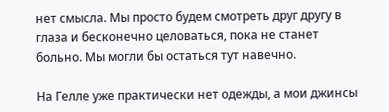нет смысла. Мы просто будем смотреть друг другу в глаза и бесконечно целоваться, пока не станет больно. Мы могли бы остаться тут навечно.

На Гелле уже практически нет одежды, а мои джинсы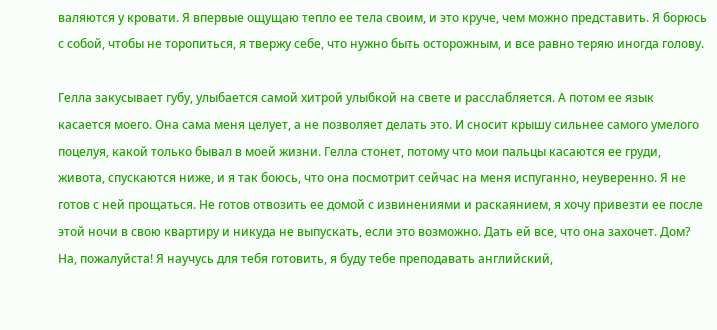валяются у кровати. Я впервые ощущаю тепло ее тела своим, и это круче, чем можно представить. Я борюсь с собой, чтобы не торопиться, я твержу себе, что нужно быть осторожным, и все равно теряю иногда голову.

Гелла закусывает губу, улыбается самой хитрой улыбкой на свете и расслабляется. А потом ее язык касается моего. Она сама меня целует, а не позволяет делать это. И сносит крышу сильнее самого умелого поцелуя, какой только бывал в моей жизни. Гелла стонет, потому что мои пальцы касаются ее груди, живота, спускаются ниже, и я так боюсь, что она посмотрит сейчас на меня испуганно, неуверенно. Я не готов с ней прощаться. Не готов отвозить ее домой с извинениями и раскаянием, я хочу привезти ее после этой ночи в свою квартиру и никуда не выпускать, если это возможно. Дать ей все, что она захочет. Дом? На, пожалуйста! Я научусь для тебя готовить, я буду тебе преподавать английский,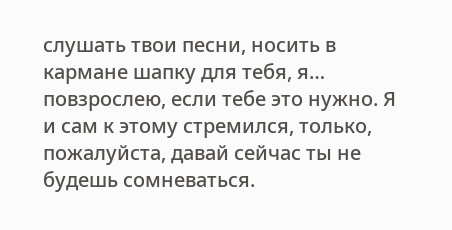слушать твои песни, носить в кармане шапку для тебя, я… повзрослею, если тебе это нужно. Я и сам к этому стремился, только, пожалуйста, давай сейчас ты не будешь сомневаться.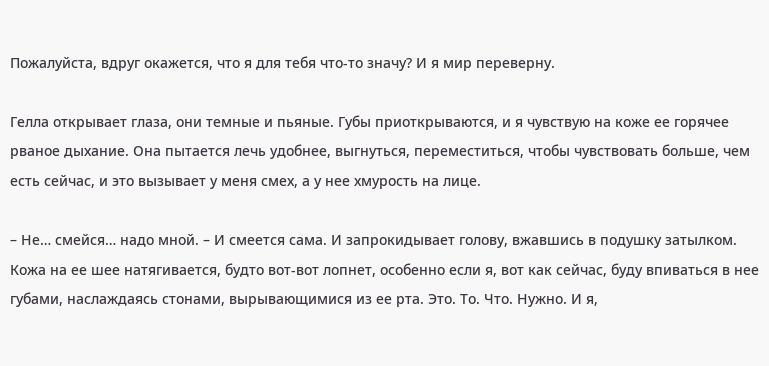Пожалуйста, вдруг окажется, что я для тебя что-то значу? И я мир переверну.

Гелла открывает глаза, они темные и пьяные. Губы приоткрываются, и я чувствую на коже ее горячее рваное дыхание. Она пытается лечь удобнее, выгнуться, переместиться, чтобы чувствовать больше, чем есть сейчас, и это вызывает у меня смех, а у нее хмурость на лице.

– Не… смейся… надо мной. – И смеется сама. И запрокидывает голову, вжавшись в подушку затылком. Кожа на ее шее натягивается, будто вот-вот лопнет, особенно если я, вот как сейчас, буду впиваться в нее губами, наслаждаясь стонами, вырывающимися из ее рта. Это. То. Что. Нужно. И я,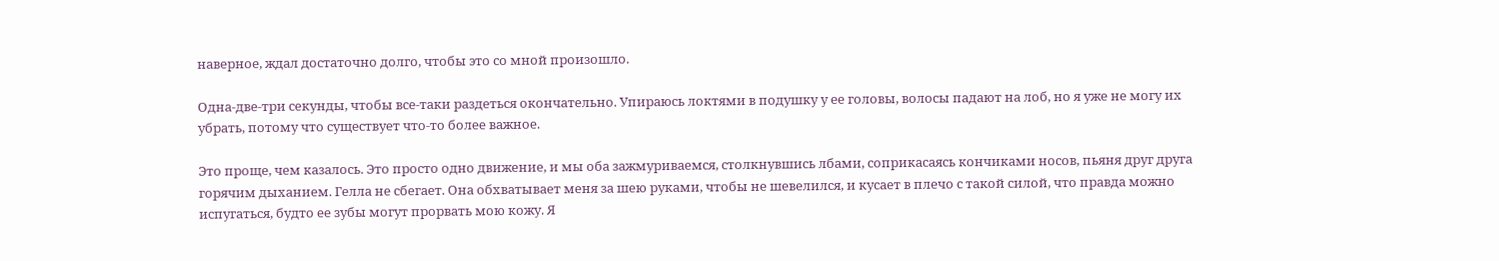наверное, ждал достаточно долго, чтобы это со мной произошло.

Одна-две-три секунды, чтобы все-таки раздеться окончательно. Упираюсь локтями в подушку у ее головы, волосы падают на лоб, но я уже не могу их убрать, потому что существует что-то более важное.

Это проще, чем казалось. Это просто одно движение, и мы оба зажмуриваемся, столкнувшись лбами, соприкасаясь кончиками носов, пьяня друг друга горячим дыханием. Гелла не сбегает. Она обхватывает меня за шею руками, чтобы не шевелился, и кусает в плечо с такой силой, что правда можно испугаться, будто ее зубы могут прорвать мою кожу. Я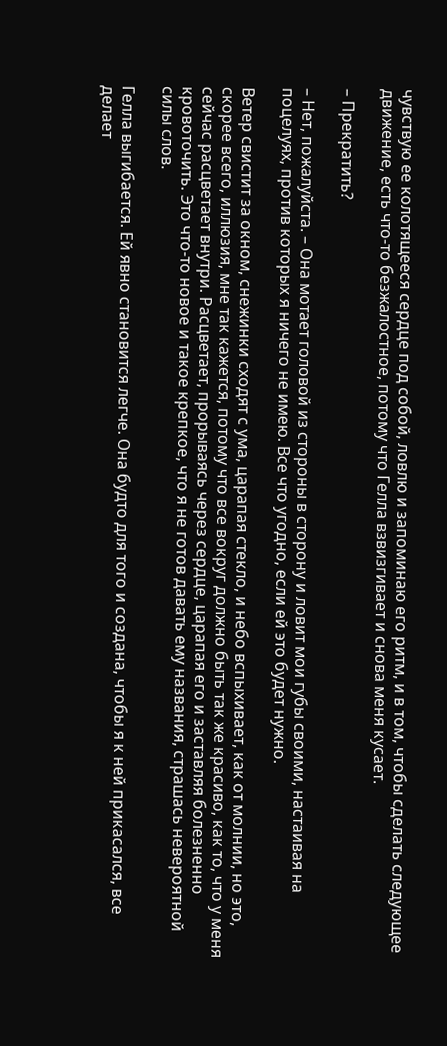чувствую ее колотящееся сердце под собой, ловлю и запоминаю его ритм, и в том, чтобы сделать следующее движение, есть что-то безжалостное, потому что Гелла взвизгивает и снова меня кусает.

– Прекратить?

– Нет, пожалуйста. – Она мотает головой из стороны в сторону и ловит мои губы своими, настаивая на поцелуях, против которых я ничего не имею. Все что угодно, если ей это будет нужно.

Ветер свистит за окном, снежинки сходят с ума, царапая стекло, и небо вспыхивает, как от молнии, но это, скорее всего, иллюзия, мне так кажется, потому что все вокруг должно быть так же красиво, как то, что у меня сейчас расцветает внутри. Расцветает, прорываясь через сердце, царапая его и заставляя болезненно кровоточить. Это что-то новое и такое крепкое, что я не готов давать ему названия, страшась невероятной силы слов.

Гелла выгибается. Ей явно становится легче. Она будто для того и создана, чтобы я к ней прикасался, все делает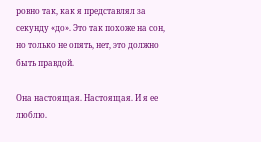ровно так, как я представлял за секунду «до». Это так похоже на сон, но только не опять, нет, это должно быть правдой.

Она настоящая. Настоящая. И я ее люблю.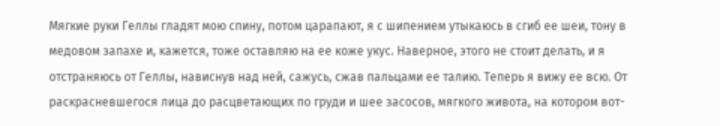Мягкие руки Геллы гладят мою спину, потом царапают, я с шипением утыкаюсь в сгиб ее шеи, тону в медовом запахе и, кажется, тоже оставляю на ее коже укус. Наверное, этого не стоит делать, и я отстраняюсь от Геллы, нависнув над ней, сажусь, сжав пальцами ее талию. Теперь я вижу ее всю. От раскрасневшегося лица до расцветающих по груди и шее засосов, мягкого живота, на котором вот-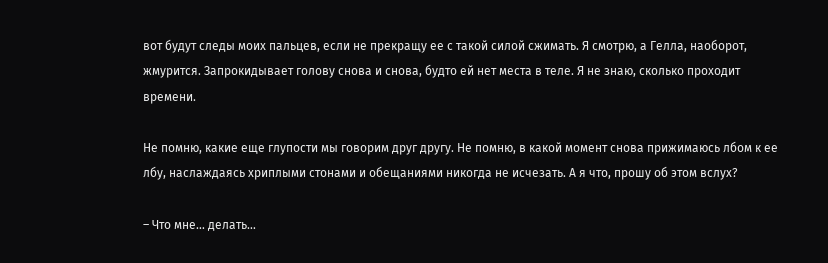вот будут следы моих пальцев, если не прекращу ее с такой силой сжимать. Я смотрю, а Гелла, наоборот, жмурится. Запрокидывает голову снова и снова, будто ей нет места в теле. Я не знаю, сколько проходит времени.

Не помню, какие еще глупости мы говорим друг другу. Не помню, в какой момент снова прижимаюсь лбом к ее лбу, наслаждаясь хриплыми стонами и обещаниями никогда не исчезать. А я что, прошу об этом вслух?

– Что мне… делать…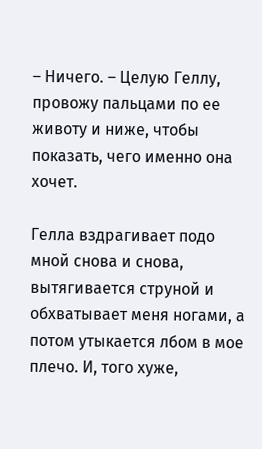– Ничего. – Целую Геллу, провожу пальцами по ее животу и ниже, чтобы показать, чего именно она хочет.

Гелла вздрагивает подо мной снова и снова, вытягивается струной и обхватывает меня ногами, а потом утыкается лбом в мое плечо. И, того хуже,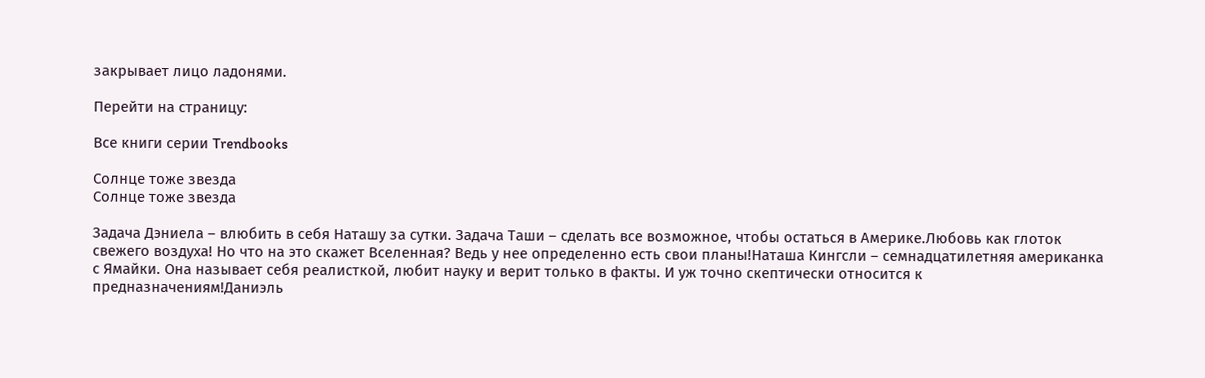закрывает лицо ладонями.

Перейти на страницу:

Все книги серии Trendbooks

Солнце тоже звезда
Солнце тоже звезда

Задача Дэниела – влюбить в себя Наташу за сутки. Задача Таши – сделать все возможное, чтобы остаться в Америке.Любовь как глоток свежего воздуха! Но что на это скажет Вселенная? Ведь у нее определенно есть свои планы!Наташа Кингсли – семнадцатилетняя американка с Ямайки. Она называет себя реалисткой, любит науку и верит только в факты. И уж точно скептически относится к предназначениям!Даниэль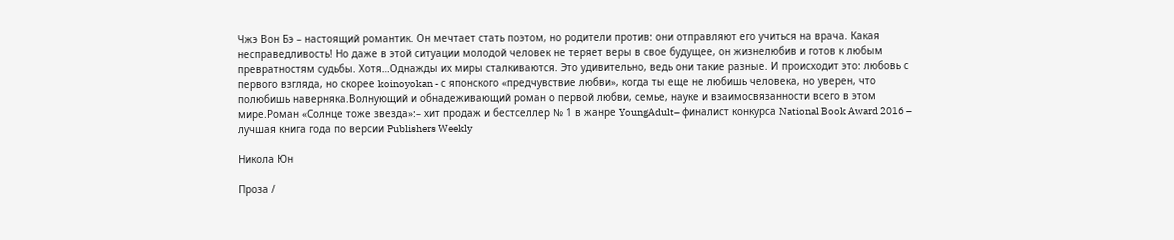Чжэ Вон Бэ – настоящий романтик. Он мечтает стать поэтом, но родители против: они отправляют его учиться на врача. Какая несправедливость! Но даже в этой ситуации молодой человек не теряет веры в свое будущее, он жизнелюбив и готов к любым превратностям судьбы. Хотя…Однажды их миры сталкиваются. Это удивительно, ведь они такие разные. И происходит это: любовь с первого взгляда, но скорее koinoyokan - с японского «предчувствие любви», когда ты еще не любишь человека, но уверен, что полюбишь наверняка.Волнующий и обнадеживающий роман о первой любви, семье, науке и взаимосвязанности всего в этом мире.Роман «Солнце тоже звезда»:– хит продаж и бестселлер № 1 в жанре YoungAdult– финалист конкурса National Book Award 2016 – лучшая книга года по версии Publishers Weekly

Никола Юн

Проза /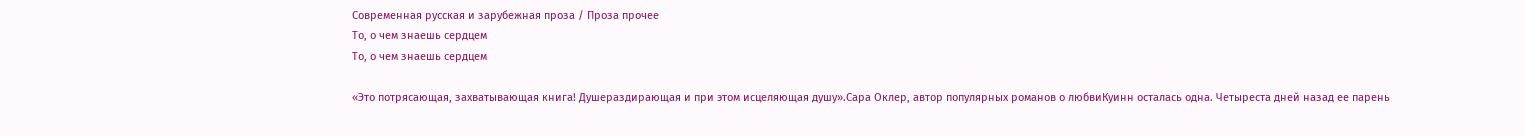Современная русская и зарубежная проза / Проза прочее
То, о чем знаешь сердцем
То, о чем знаешь сердцем

«Это потрясающая, захватывающая книга! Душераздирающая и при этом исцеляющая душу».Сара Оклер, автор популярных романов о любвиКуинн осталась одна. Четыреста дней назад ее парень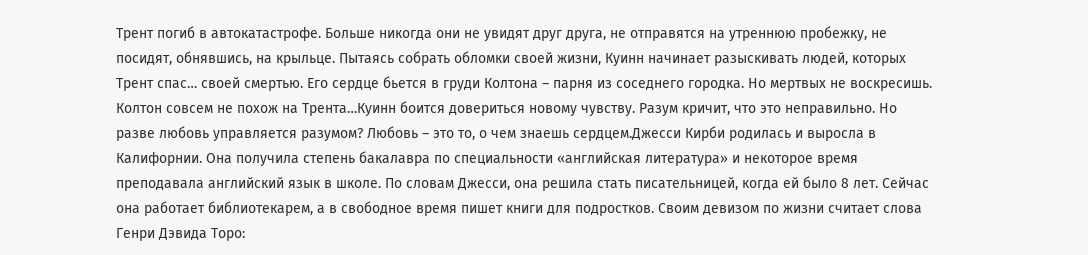Трент погиб в автокатастрофе. Больше никогда они не увидят друг друга, не отправятся на утреннюю пробежку, не посидят, обнявшись, на крыльце. Пытаясь собрать обломки своей жизни, Куинн начинает разыскивать людей, которых Трент спас… своей смертью. Его сердце бьется в груди Колтона – парня из соседнего городка. Но мертвых не воскресишь. Колтон совсем не похож на Трента…Куинн боится довериться новому чувству. Разум кричит, что это неправильно. Но разве любовь управляется разумом? Любовь – это то, о чем знаешь сердцем.Джесси Кирби родилась и выросла в Калифорнии. Она получила степень бакалавра по специальности «английская литература» и некоторое время преподавала английский язык в школе. По словам Джесси, она решила стать писательницей, когда ей было 8 лет. Сейчас она работает библиотекарем, а в свободное время пишет книги для подростков. Своим девизом по жизни считает слова Генри Дэвида Торо: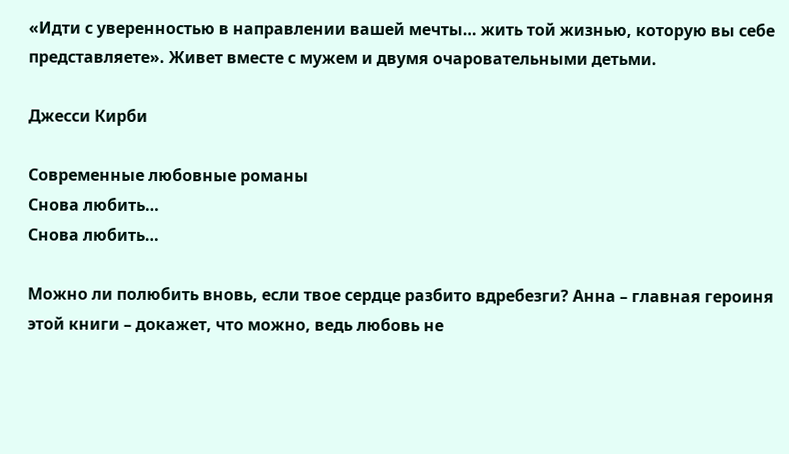«Идти с уверенностью в направлении вашей мечты… жить той жизнью, которую вы себе представляете». Живет вместе с мужем и двумя очаровательными детьми.

Джесси Кирби

Современные любовные романы
Снова любить…
Снова любить…

Можно ли полюбить вновь, если твое сердце разбито вдребезги? Анна – главная героиня этой книги – докажет, что можно, ведь любовь не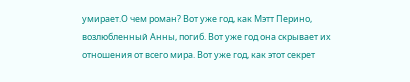умирает.О чем роман? Вот уже год, как Мэтт Перино, возлюбленный Анны, погиб. Вот уже год она скрывает их отношения от всего мира. Вот уже год, как этот секрет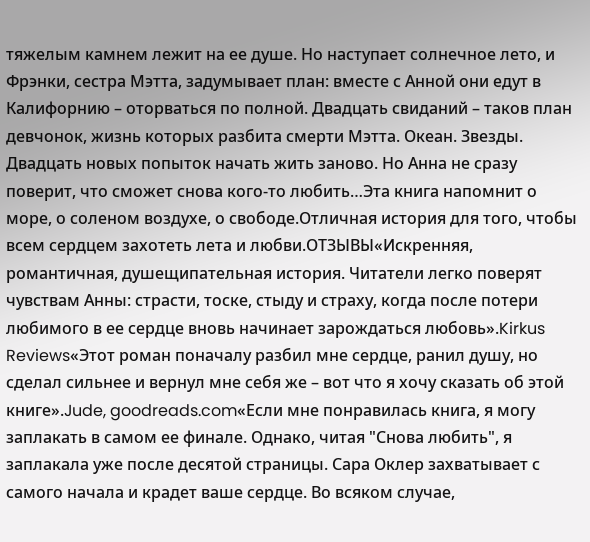тяжелым камнем лежит на ее душе. Но наступает солнечное лето, и Фрэнки, сестра Мэтта, задумывает план: вместе с Анной они едут в Калифорнию – оторваться по полной. Двадцать свиданий – таков план девчонок, жизнь которых разбита смерти Мэтта. Океан. Звезды. Двадцать новых попыток начать жить заново. Но Анна не сразу поверит, что сможет снова кого-то любить…Эта книга напомнит о море, о соленом воздухе, о свободе.Отличная история для того, чтобы всем сердцем захотеть лета и любви.ОТЗЫВЫ«Искренняя, романтичная, душещипательная история. Читатели легко поверят чувствам Анны: страсти, тоске, стыду и страху, когда после потери любимого в ее сердце вновь начинает зарождаться любовь».Kirkus Reviews«Этот роман поначалу разбил мне сердце, ранил душу, но сделал сильнее и вернул мне себя же – вот что я хочу сказать об этой книге».Jude, goodreads.com«Если мне понравилась книга, я могу заплакать в самом ее финале. Однако, читая "Снова любить", я заплакала уже после десятой страницы. Сара Оклер захватывает с самого начала и крадет ваше сердце. Во всяком случае,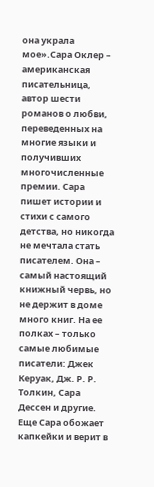она украла мое».Сара Оклер – американская писательница, автор шести романов о любви, переведенных на многие языки и получивших многочисленные премии. Сара пишет истории и стихи с самого детства, но никогда не мечтала стать писателем. Она – самый настоящий книжный червь, но не держит в доме много книг. На ее полках – только самые любимые писатели: Джек Керуак, Дж. Р. Р. Толкин, Сара Дессен и другие. Еще Сара обожает капкейки и верит в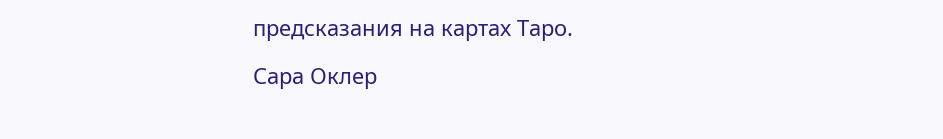предсказания на картах Таро.

Сара Оклер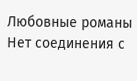Любовные романы
Нет соединения с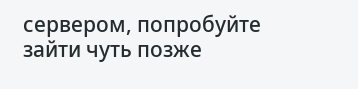сервером, попробуйте зайти чуть позже